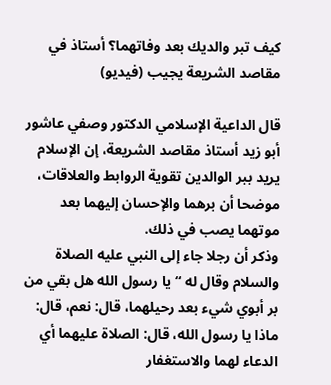كيف تبر والديك بعد وفاتهما؟ أستاذ في مقاصد الشريعة يجيب (فيديو)

قال الداعية الإسلامي الدكتور وصفي عاشور أبو زيد أستاذ مقاصد الشريعة، إن الإسلام يريد ببر الوالدين تقوية الروابط والعلاقات، موضحا أن برهما والإحسان إليهما بعد موتهما يصب في ذلك.
وذكر أن رجلا جاء إلى النبي عليه الصلاة والسلام وقال له “يا رسول الله هل بقي من بر أبوي شيء بعد رحيلهما، قال: نعم، قال: ماذا يا رسول الله، قال: الصلاة عليهما أي الدعاء لهما والاستغفار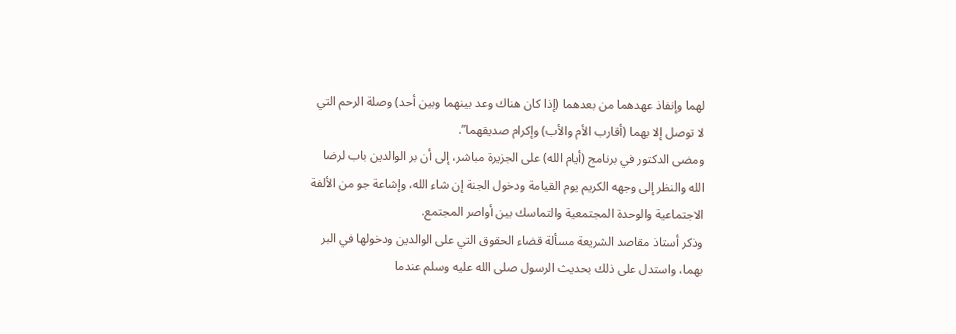لهما وإنفاذ عهدهما من بعدهما (إذا كان هناك وعد بينهما وبين أحد) وصلة الرحم التي لا توصل إلا بهما (أقارب الأم والأب) وإكرام صديقهما”.
ومضى الدكتور في برنامج (أيام الله) على الجزيرة مباشر، إلى أن بر الوالدين باب لرضا الله والنظر إلى وجهه الكريم يوم القيامة ودخول الجنة إن شاء الله، وإشاعة جو من الألفة الاجتماعية والوحدة المجتمعية والتماسك بين أواصر المجتمع.
وذكر أستاذ مقاصد الشريعة مسألة قضاء الحقوق التي على الوالدين ودخولها في البر بهما، واستدل على ذلك بحديث الرسول صلى الله عليه وسلم عندما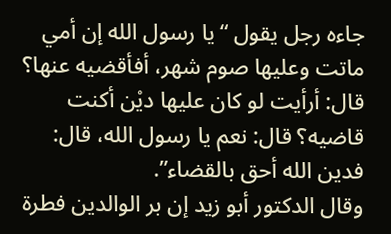جاءه رجل يقول “يا رسول الله إن أمي ماتت وعليها صوم شهر، أفأقضيه عنها؟ قال: أرأيت لو كان عليها ديْن أكنت قاضيه؟ قال: نعم يا رسول الله، قال: فدين الله أحق بالقضاء”.
وقال الدكتور أبو زيد إن بر الوالدين فطرة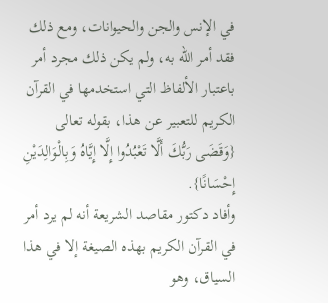في الإنس والجن والحيوانات، ومع ذلك فقد أمر الله به، ولم يكن ذلك مجرد أمر باعتبار الألفاظ التي استخدمها في القرآن الكريم للتعبير عن هذا، بقوله تعالى {وَقَضَى رَبُّكَ أَلَّا تَعْبُدُوا إِلَّا إِيَّاهُ وَبِالْوَالِدَيْنِ إِحْسَانًا}.
وأفاد دكتور مقاصد الشريعة أنه لم يرد أمر في القرآن الكريم بهذه الصيغة إلا في هذا السياق، وهو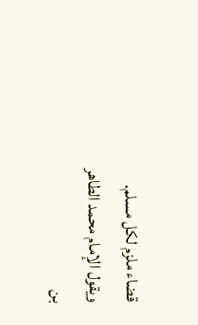قضاء ملزم لكل مسلم. ويقول الإمام محمد الطاهر بن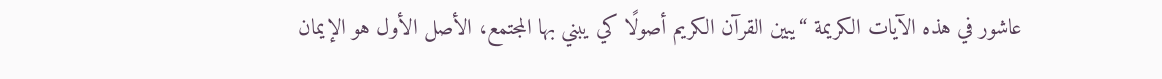عاشور في هذه الآيات الكريمة “يبين القرآن الكريم أصولًا كي يبني بها المجتمع، الأصل الأول هو الإيمان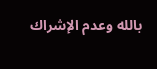بالله وعدم الإشراك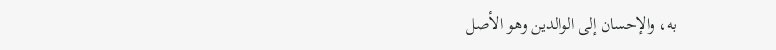به، والإحسان إلى الوالدين وهو الأصل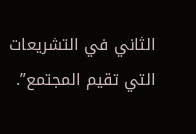الثاني في التشريعات التي تقيم المجتمع”.